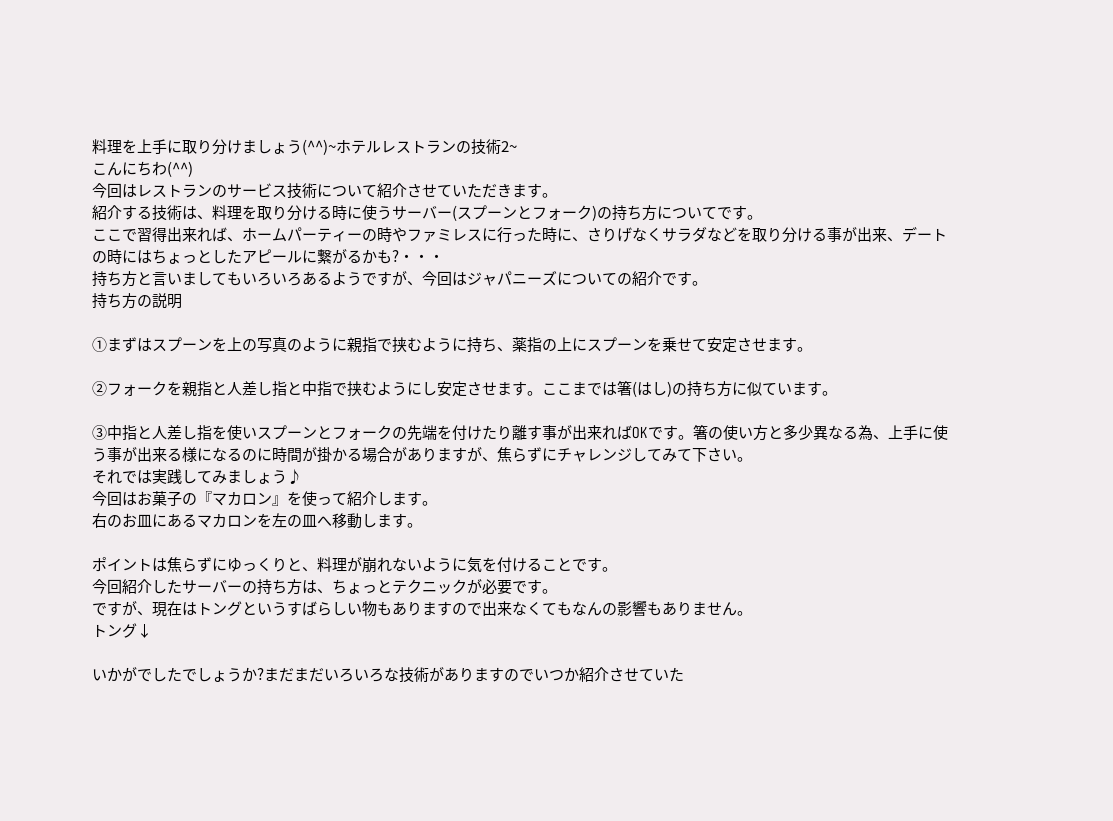料理を上手に取り分けましょう(^^)~ホテルレストランの技術2~
こんにちわ(^^)
今回はレストランのサービス技術について紹介させていただきます。
紹介する技術は、料理を取り分ける時に使うサーバー(スプーンとフォーク)の持ち方についてです。
ここで習得出来れば、ホームパーティーの時やファミレスに行った時に、さりげなくサラダなどを取り分ける事が出来、デートの時にはちょっとしたアピールに繋がるかも?・・・
持ち方と言いましてもいろいろあるようですが、今回はジャパニーズについての紹介です。
持ち方の説明

①まずはスプーンを上の写真のように親指で挟むように持ち、薬指の上にスプーンを乗せて安定させます。

②フォークを親指と人差し指と中指で挟むようにし安定させます。ここまでは箸(はし)の持ち方に似ています。

③中指と人差し指を使いスプーンとフォークの先端を付けたり離す事が出来ればOKです。箸の使い方と多少異なる為、上手に使う事が出来る様になるのに時間が掛かる場合がありますが、焦らずにチャレンジしてみて下さい。
それでは実践してみましょう♪
今回はお菓子の『マカロン』を使って紹介します。
右のお皿にあるマカロンを左の皿へ移動します。

ポイントは焦らずにゆっくりと、料理が崩れないように気を付けることです。
今回紹介したサーバーの持ち方は、ちょっとテクニックが必要です。
ですが、現在はトングというすばらしい物もありますので出来なくてもなんの影響もありません。
トング↓

いかがでしたでしょうか?まだまだいろいろな技術がありますのでいつか紹介させていた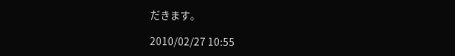だきます。

2010/02/27 10:55